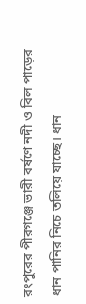রংপুরের পীরগঞ্জে ভারী বর্ষণে নদী ও বিল পাড়ের ধান পানির নিচে তলিয়ে যাচ্ছে। ধান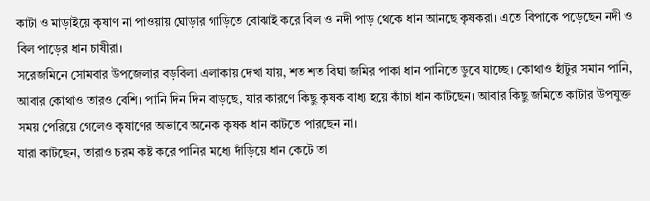কাটা ও মাড়াইয়ে কৃষাণ না পাওয়ায় ঘোড়ার গাড়িতে বোঝাই করে বিল ও নদী পাড় থেকে ধান আনছে কৃষকরা। এতে বিপাকে পড়েছেন নদী ও বিল পাড়ের ধান চাষীরা।
সরেজমিনে সোমবার উপজেলার বড়বিলা এলাকায় দেখা যায়, শত শত বিঘা জমির পাকা ধান পানিতে ডুবে যাচ্ছে। কোথাও হাঁটুর সমান পানি, আবার কোথাও তারও বেশি। পানি দিন দিন বাড়ছে, যার কারণে কিছু কৃষক বাধ্য হয়ে কাঁচা ধান কাটছেন। আবার কিছু জমিতে কাটার উপযুক্ত সময় পেরিয়ে গেলেও কৃষাণের অভাবে অনেক কৃষক ধান কাটতে পারছেন না।
যারা কাটছেন, তারাও চরম কষ্ট করে পানির মধ্যে দাঁড়িয়ে ধান কেটে তা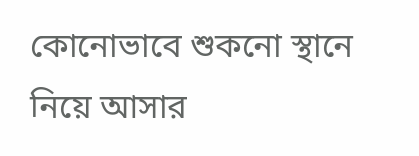কোনোভাবে শুকনো স্থানে নিয়ে আসার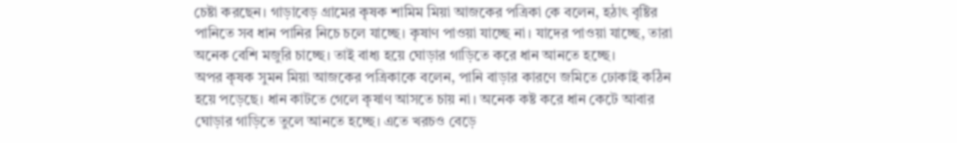চেষ্টা করছেন। গাড়াবেড় গ্রামের কৃষক শামিম মিয়া আজকের পত্রিকা কে বলেন, হঠাৎ বৃষ্টির পানিতে সব ধান পানির নিচে চলে যাচ্ছে। কৃষাণ পাওয়া যাচ্ছে না। যাদের পাওয়া যাচ্ছে, তারা অনেক বেশি মজুরি চাচ্ছে। তাই বাধ্য হয়ে ঘোড়ার গাড়িতে করে ধান আনতে হচ্ছে।
অপর কৃষক সুমন মিয়া আজকের পত্রিকাকে বলেন, পানি বাড়ার কারণে জমিতে ঢোকাই কঠিন হয়ে পড়েছে। ধান কাটতে গেলে কৃষাণ আসতে চায় না। অনেক কষ্ট করে ধান কেটে আবার ঘোড়ার গাড়িতে তুলে আনতে হচ্ছে। এতে খরচও বেড়ে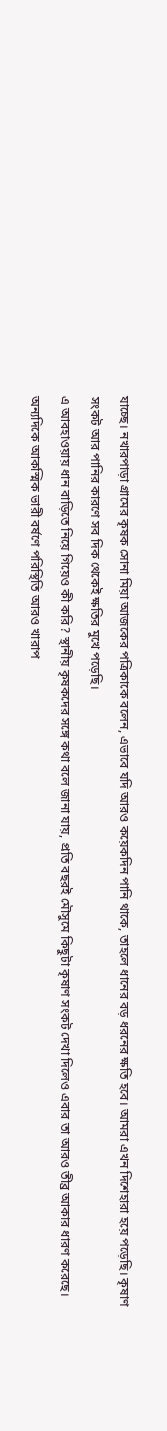যাচ্ছে। নখারপাড়া গ্রামের কৃষক সোনা মিয়া আজকের পত্রিকাকে বলেন, এভাবে যদি আরও কয়েকদিন পানি থাকে, তাহলে ধানের বড় ধরনের ক্ষতি হবে। আমরা এখন দিশেহারা হয়ে পড়েছি। কৃষাণ সংকট আর পানির কারণে সব দিক থেকেই ক্ষতির মুখে পড়েছি।
এ আবহাওয়ায় ধান বাড়িতে নিয়ে গিয়েও কী করি? স্থানীয় কৃষকদের সঙ্গে কথা বলে জানা যায়, প্রতি বছরই মৌসুমে কিছুটা কৃষাণ সংকট দেখা দিলেও এবার তা আরও তীব্র আকার ধারণ করেছে। অন্যদিকে আকস্মিক ভারী বর্ষণে পরিস্থিতি আরও খারাপ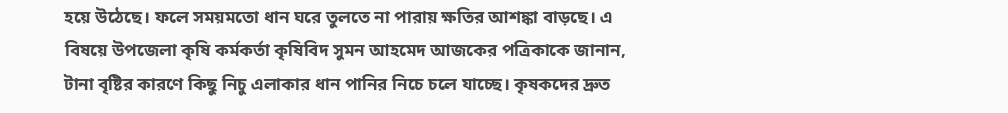হয়ে উঠেছে। ফলে সময়মতো ধান ঘরে তুলতে না পারায় ক্ষতির আশঙ্কা বাড়ছে। এ বিষয়ে উপজেলা কৃষি কর্মকর্তা কৃষিবিদ সুমন আহমেদ আজকের পত্রিকাকে জানান, টানা বৃষ্টির কারণে কিছু নিচু এলাকার ধান পানির নিচে চলে যাচ্ছে। কৃষকদের দ্রুত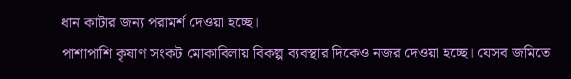ধান কাটার জন্য পরামর্শ দেওয়া হচ্ছে।
পাশাপাশি কৃষাণ সংকট মোকাবিলায় বিকল্প ব্যবস্থার দিকেও নজর দেওয়া হচ্ছে। যেসব জমিতে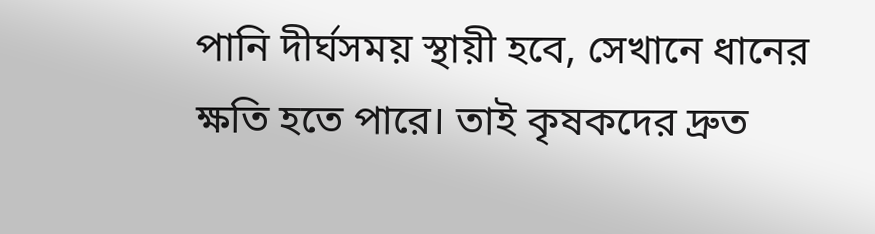পানি দীর্ঘসময় স্থায়ী হবে, সেখানে ধানের ক্ষতি হতে পারে। তাই কৃষকদের দ্রুত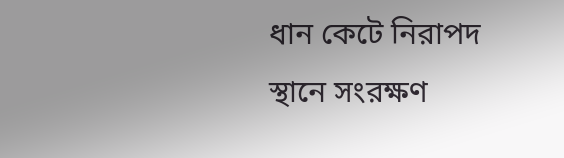ধান কেটে নিরাপদ স্থানে সংরক্ষণ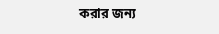করার জন্য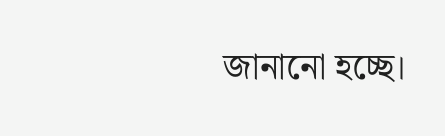জানানো হচ্ছে।